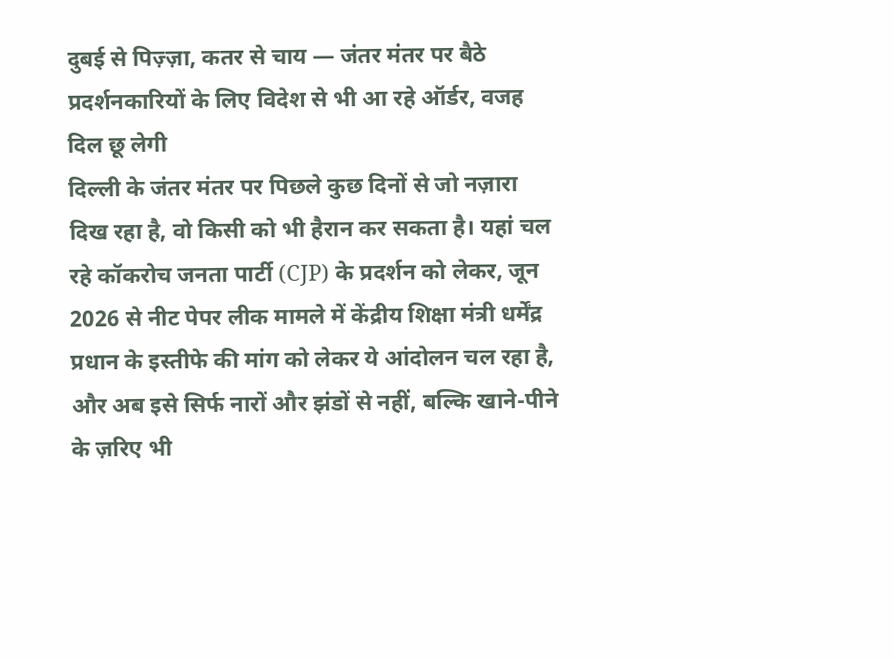दुबई से पिज़्ज़ा, कतर से चाय — जंतर मंतर पर बैठे प्रदर्शनकारियों के लिए विदेश से भी आ रहे ऑर्डर, वजह दिल छू लेगी
दिल्ली के जंतर मंतर पर पिछले कुछ दिनों से जो नज़ारा दिख रहा है, वो किसी को भी हैरान कर सकता है। यहां चल रहे कॉकरोच जनता पार्टी (CJP) के प्रदर्शन को लेकर, जून 2026 से नीट पेपर लीक मामले में केंद्रीय शिक्षा मंत्री धर्मेंद्र प्रधान के इस्तीफे की मांग को लेकर ये आंदोलन चल रहा है, और अब इसे सिर्फ नारों और झंडों से नहीं, बल्कि खाने-पीने के ज़रिए भी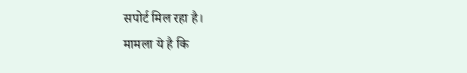सपोर्ट मिल रहा है।
मामला ये है कि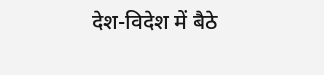देश-विदेश में बैठे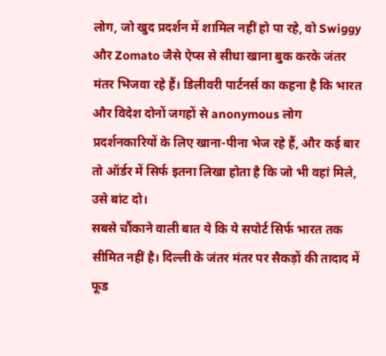लोग, जो खुद प्रदर्शन में शामिल नहीं हो पा रहे, वो Swiggy और Zomato जैसे ऐप्स से सीधा खाना बुक करके जंतर मंतर भिजवा रहे हैं। डिलीवरी पार्टनर्स का कहना है कि भारत और विदेश दोनों जगहों से anonymous लोग प्रदर्शनकारियों के लिए खाना-पीना भेज रहे हैं, और कई बार तो ऑर्डर में सिर्फ इतना लिखा होता है कि जो भी वहां मिले, उसे बांट दो।
सबसे चौंकाने वाली बात ये कि ये सपोर्ट सिर्फ भारत तक सीमित नहीं है। दिल्ली के जंतर मंतर पर सैकड़ों की तादाद में फूड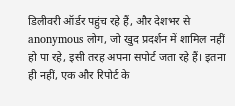डिलीवरी ऑर्डर पहुंच रहे हैं, और देशभर से anonymous लोग, जो खुद प्रदर्शन में शामिल नहीं हो पा रहे, इसी तरह अपना सपोर्ट जता रहे हैं। इतना ही नहीं, एक और रिपोर्ट के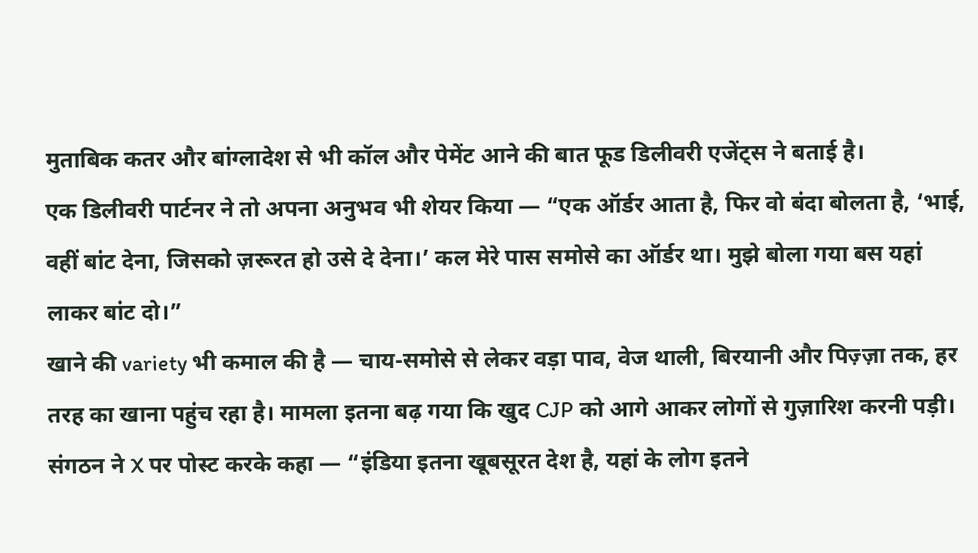मुताबिक कतर और बांग्लादेश से भी कॉल और पेमेंट आने की बात फूड डिलीवरी एजेंट्स ने बताई है।
एक डिलीवरी पार्टनर ने तो अपना अनुभव भी शेयर किया — “एक ऑर्डर आता है, फिर वो बंदा बोलता है, ‘भाई, वहीं बांट देना, जिसको ज़रूरत हो उसे दे देना।’ कल मेरे पास समोसे का ऑर्डर था। मुझे बोला गया बस यहां लाकर बांट दो।”
खाने की variety भी कमाल की है — चाय-समोसे से लेकर वड़ा पाव, वेज थाली, बिरयानी और पिज़्ज़ा तक, हर तरह का खाना पहुंच रहा है। मामला इतना बढ़ गया कि खुद CJP को आगे आकर लोगों से गुज़ारिश करनी पड़ी। संगठन ने X पर पोस्ट करके कहा — “इंडिया इतना खूबसूरत देश है, यहां के लोग इतने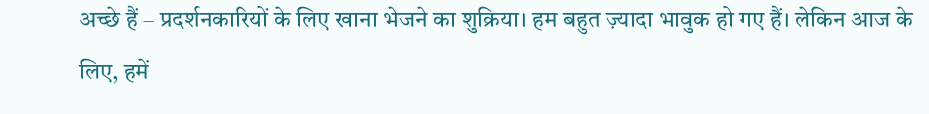अच्छे हैं – प्रदर्शनकारियों के लिए खाना भेजने का शुक्रिया। हम बहुत ज़्यादा भावुक हो गए हैं। लेकिन आज के लिए, हमें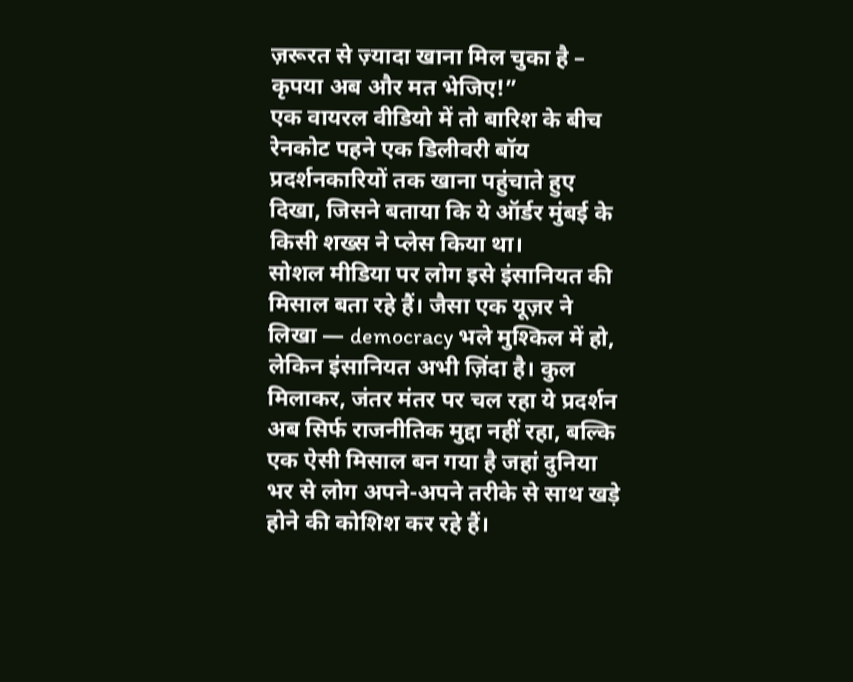ज़रूरत से ज़्यादा खाना मिल चुका है – कृपया अब और मत भेजिए!”
एक वायरल वीडियो में तो बारिश के बीच रेनकोट पहने एक डिलीवरी बॉय प्रदर्शनकारियों तक खाना पहुंचाते हुए दिखा, जिसने बताया कि ये ऑर्डर मुंबई के किसी शख्स ने प्लेस किया था।
सोशल मीडिया पर लोग इसे इंसानियत की मिसाल बता रहे हैं। जैसा एक यूज़र ने लिखा — democracy भले मुश्किल में हो, लेकिन इंसानियत अभी ज़िंदा है। कुल मिलाकर, जंतर मंतर पर चल रहा ये प्रदर्शन अब सिर्फ राजनीतिक मुद्दा नहीं रहा, बल्कि एक ऐसी मिसाल बन गया है जहां दुनिया भर से लोग अपने-अपने तरीके से साथ खड़े होने की कोशिश कर रहे हैं।